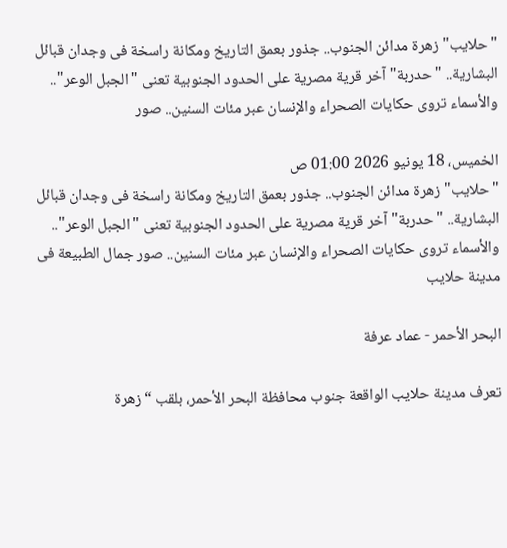"حلايب" زهرة مدائن الجنوب.. جذور بعمق التاريخ ومكانة راسخة فى وجدان قبائل البشارية.. "حدربة" آخر قرية مصرية على الحدود الجنوبية تعنى "الجبل الوعر".. والأسماء تروى حكايات الصحراء والإنسان عبر مئات السنين.. صور

الخميس، 18 يونيو 2026 01:00 ص
"حلايب" زهرة مدائن الجنوب.. جذور بعمق التاريخ ومكانة راسخة فى وجدان قبائل البشارية.. "حدربة" آخر قرية مصرية على الحدود الجنوبية تعنى "الجبل الوعر".. والأسماء تروى حكايات الصحراء والإنسان عبر مئات السنين.. صور جمال الطبيعة فى مدينة حلايب

البحر الأحمر - عماد عرفة

تعرف مدينة حلايب الواقعة جنوب محافظة البحر الأحمر، بلقب “زهرة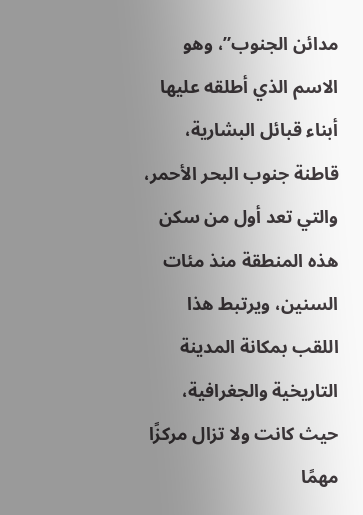مدائن الجنوب”، وهو الاسم الذي أطلقه عليها أبناء قبائل البشارية، قاطنة جنوب البحر الأحمر، والتي تعد أول من سكن هذه المنطقة منذ مئات السنين، ويرتبط هذا اللقب بمكانة المدينة التاريخية والجغرافية، حيث كانت ولا تزال مركزًا مهمًا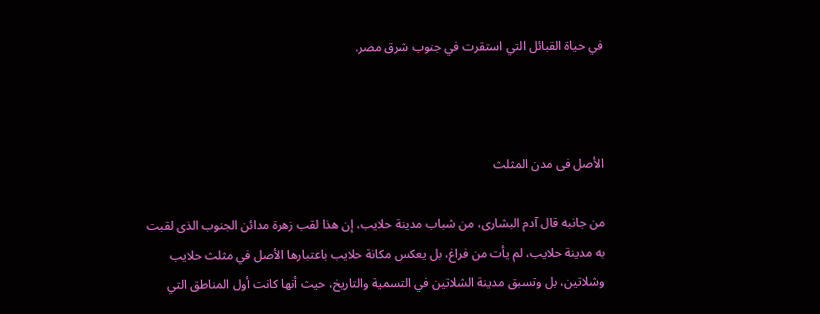في حياة القبائل التي استقرت في جنوب شرق مصر.



الأصل فى مدن المثلث

من جانبه قال آدم البشارى، من شباب مدينة حلايب، إن هذا لقب زهرة مدائن الجنوب الذى لقبت به مدينة حلايب، لم يأت من فراغ، بل يعكس مكانة حلايب باعتبارها الأصل في مثلث حلايب وشلاتين، بل وتسبق مدينة الشلاتين في التسمية والتاريخ، حيث أنها كانت أول المناطق التي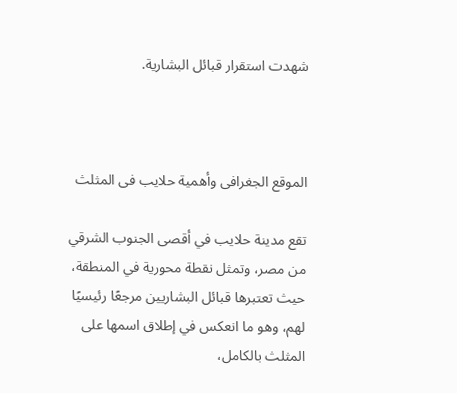شهدت استقرار قبائل البشارية.



الموقع الجغرافى وأهمية حلايب فى المثلث

تقع مدينة حلايب في أقصى الجنوب الشرقي من مصر، وتمثل نقطة محورية في المنطقة، حيث تعتبرها قبائل البشاريين مرجعًا رئيسيًا لهم، وهو ما انعكس في إطلاق اسمها على المثلث بالكامل،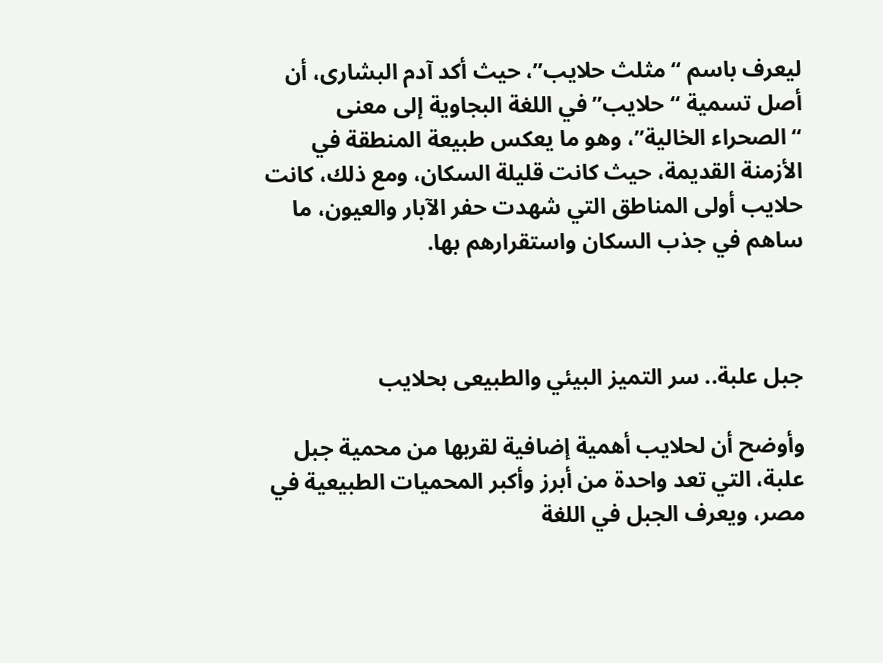ليعرف باسم “مثلث حلايب”، حيث أكد آدم البشارى، أن أصل تسمية “حلايب” في اللغة البجاوية إلى معنى “الصحراء الخالية”، وهو ما يعكس طبيعة المنطقة في الأزمنة القديمة، حيث كانت قليلة السكان، ومع ذلك، كانت حلايب أولى المناطق التي شهدت حفر الآبار والعيون، ما ساهم في جذب السكان واستقرارهم بها.



جبل علبة.. سر التميز البيئي والطبيعى بحلايب

وأوضح أن لحلايب أهمية إضافية لقربها من محمية جبل علبة، التي تعد واحدة من أبرز وأكبر المحميات الطبيعية في مصر، ويعرف الجبل في اللغة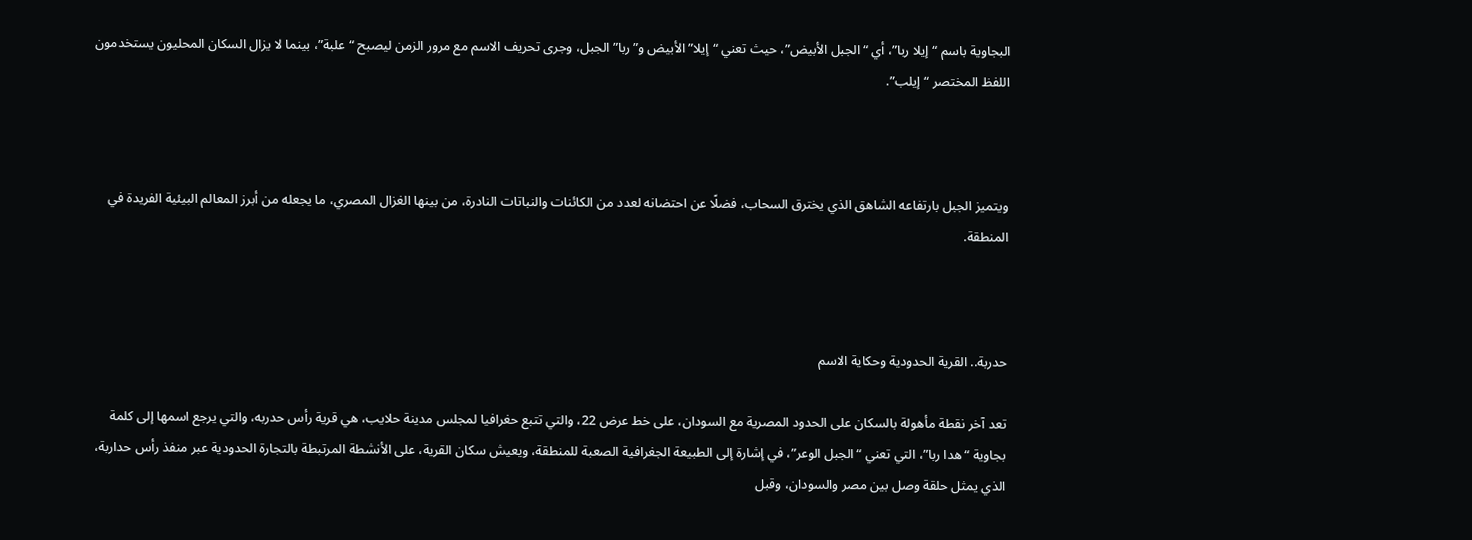البجاوية باسم “إيلا ربا”، أي “الجبل الأبيض”، حيث تعني “إيلا” الأبيض و”ربا” الجبل، وجرى تحريف الاسم مع مرور الزمن ليصبح “علبة”، بينما لا يزال السكان المحليون يستخدمون اللفظ المختصر “إيلب”.



ويتميز الجبل بارتفاعه الشاهق الذي يخترق السحاب، فضلًا عن احتضانه لعدد من الكائنات والنباتات النادرة، من بينها الغزال المصري، ما يجعله من أبرز المعالم البيئية الفريدة في المنطقة.



حدربة.. القرية الحدودية وحكاية الاسم

تعد آخر نقطة مأهولة بالسكان على الحدود المصرية مع السودان، على خط عرض 22، والتي تتبع حغرافيا لمجلس مدينة حلايب، هي قرية رأس حدربه، والتي يرجع اسمها إلى كلمة بجاوية “هدا ربا”، التي تعني “الجبل الوعر”، في إشارة إلى الطبيعة الجغرافية الصعبة للمنطقة، ويعيش سكان القرية، على الأنشطة المرتبطة بالتجارة الحدودية عبر منفذ رأس حداربة، الذي يمثل حلقة وصل بين مصر والسودان، وقبل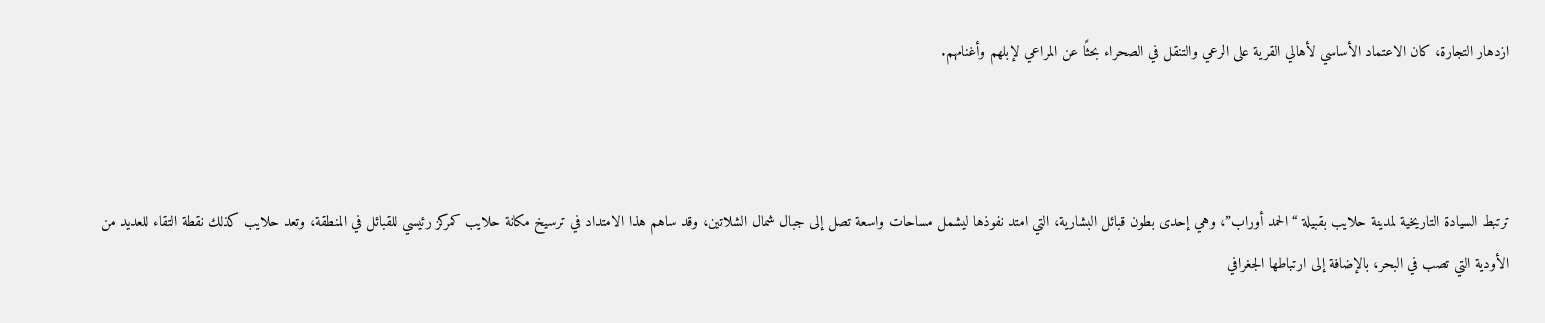ازدهار التجارة، كان الاعتماد الأساسي لأهالي القرية على الرعي والتنقل في الصحراء بحثًا عن المراعي لإبلهم وأغنامهم.



ترتبط السيادة التاريخية لمدينة حلايب بقبيلة “الحمد أوراب”، وهي إحدى بطون قبائل البشارية، التي امتد نفوذها ليشمل مساحات واسعة تصل إلى جبال شمال الشلاتين، وقد ساهم هذا الامتداد في ترسيخ مكانة حلايب كمركز رئيسي للقبائل في المنطقة، وتعد حلايب كذلك نقطة التقاء للعديد من الأودية التي تصب في البحر، بالإضافة إلى ارتباطها الجغرافي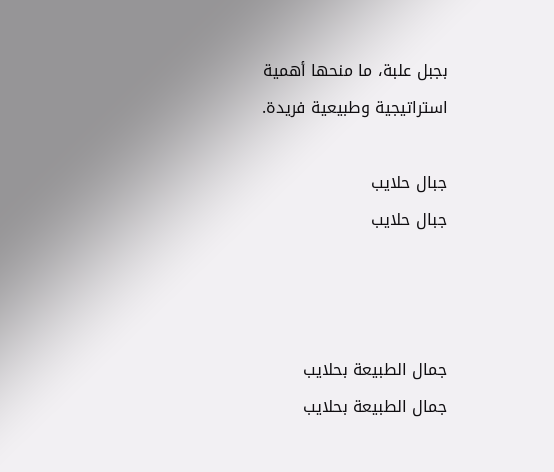بجبل علبة، ما منحها أهمية استراتيجية وطبيعية فريدة.

جبال حلايب
جبال حلايب



جمال الطبيعة بحلايب
جمال الطبيعة بحلايب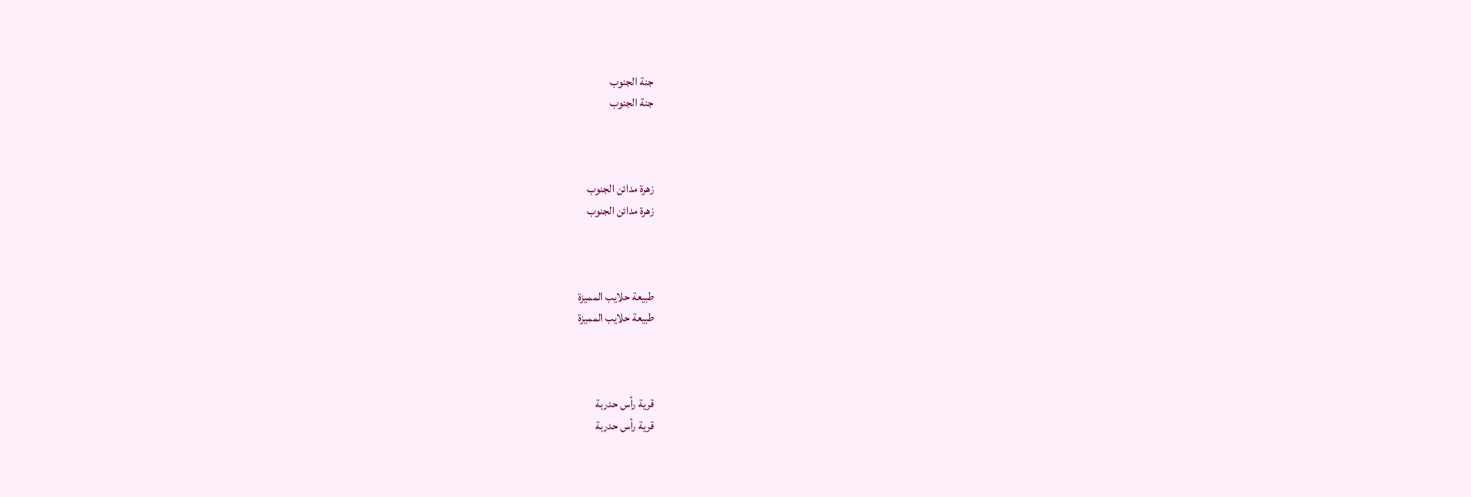جنة الجنوب
جنة الجنوب



زهرة مدائن الجنوب
زهرة مدائن الجنوب



طبيعة حلايب المميزة
طبيعة حلايب المميزة



قرية رأس حدربة
قرية رأس حدربة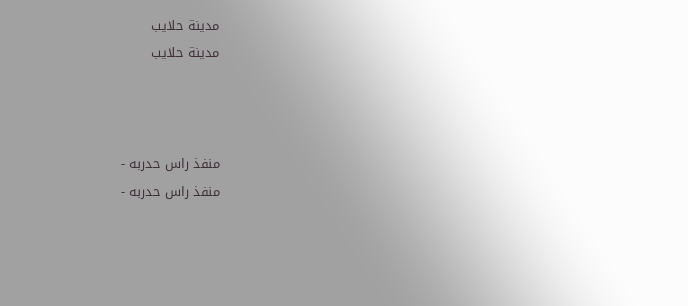مدينة حلايب
مدينة حلايب



منفذ راس حدربه -
منفذ راس حدربه -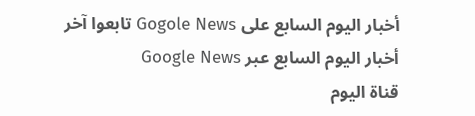أخبار اليوم السابع على Gogole News تابعوا آخر أخبار اليوم السابع عبر Google News
قناة اليوم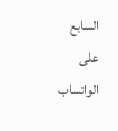السابع على الواتساب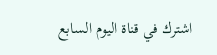اشترك في قناة اليوم السابع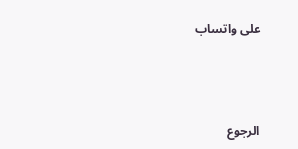على واتساب



الرجوع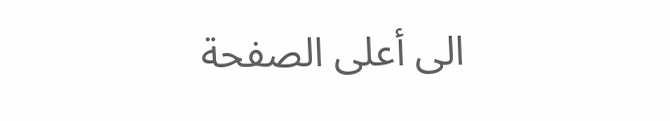الى أعلى الصفحة